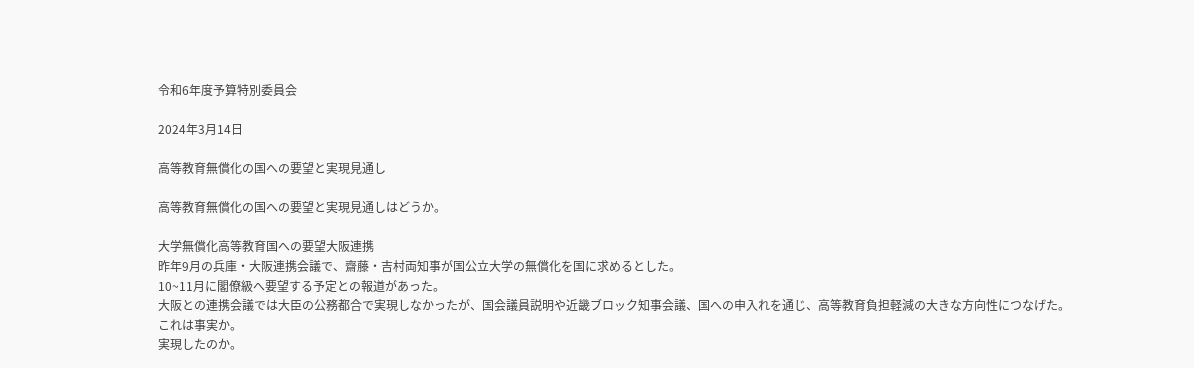令和6年度予算特別委員会

2024年3月14日

高等教育無償化の国への要望と実現見通し

高等教育無償化の国への要望と実現見通しはどうか。

大学無償化高等教育国への要望大阪連携
昨年9月の兵庫・大阪連携会議で、齋藤・吉村両知事が国公立大学の無償化を国に求めるとした。
10~11月に閣僚級へ要望する予定との報道があった。
大阪との連携会議では大臣の公務都合で実現しなかったが、国会議員説明や近畿ブロック知事会議、国への申入れを通じ、高等教育負担軽減の大きな方向性につなげた。
これは事実か。
実現したのか。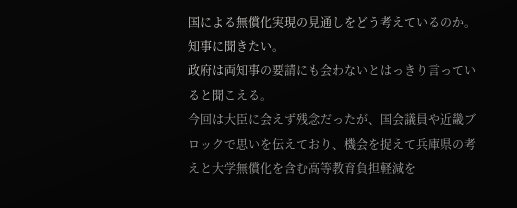国による無償化実現の見通しをどう考えているのか。
知事に聞きたい。
政府は両知事の要請にも会わないとはっきり言っていると聞こえる。
今回は大臣に会えず残念だったが、国会議員や近畿ブロックで思いを伝えており、機会を捉えて兵庫県の考えと大学無償化を含む高等教育負担軽減を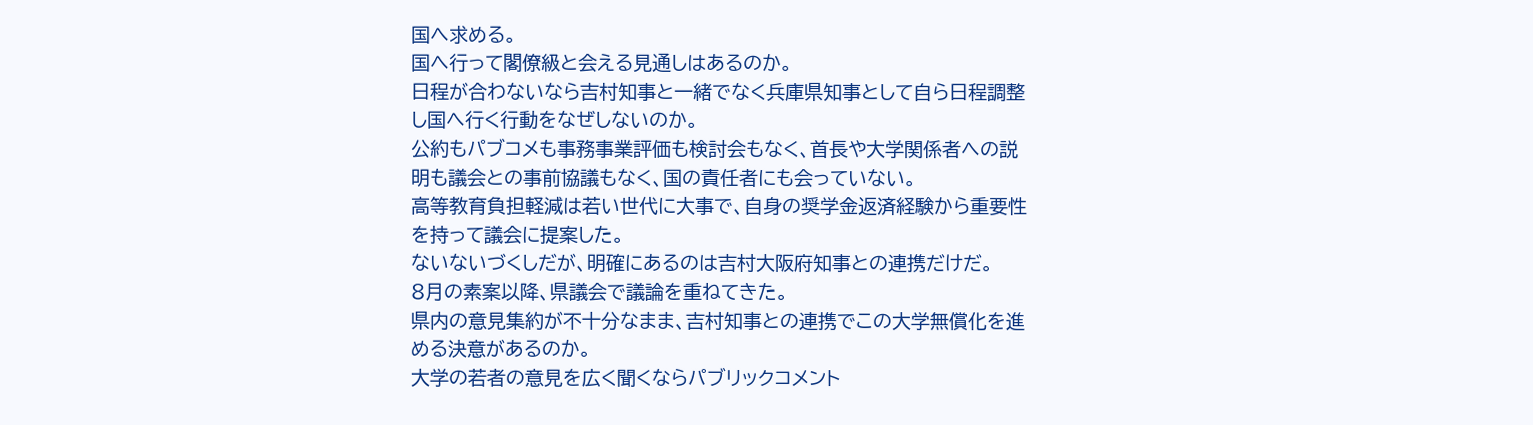国へ求める。
国へ行って閣僚級と会える見通しはあるのか。
日程が合わないなら吉村知事と一緒でなく兵庫県知事として自ら日程調整し国へ行く行動をなぜしないのか。
公約もパブコメも事務事業評価も検討会もなく、首長や大学関係者への説明も議会との事前協議もなく、国の責任者にも会っていない。
高等教育負担軽減は若い世代に大事で、自身の奨学金返済経験から重要性を持って議会に提案した。
ないないづくしだが、明確にあるのは吉村大阪府知事との連携だけだ。
8月の素案以降、県議会で議論を重ねてきた。
県内の意見集約が不十分なまま、吉村知事との連携でこの大学無償化を進める決意があるのか。
大学の若者の意見を広く聞くならパブリックコメント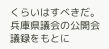くらいはすべきだ。
兵庫県議会の公開会議録をもとに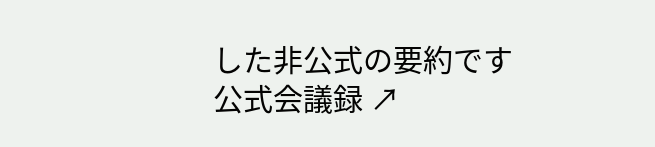した非公式の要約です公式会議録 ↗